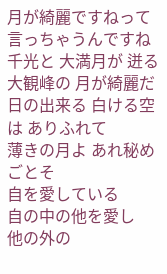月が綺麗ですねって言っちゃうんですね
千光と 大満月が 迸る
大観峰の 月が綺麗だ
日の出来る 白ける空は ありふれて
薄きの月よ あれ秘めごとそ
自を愛している
自の中の他を愛し
他の外の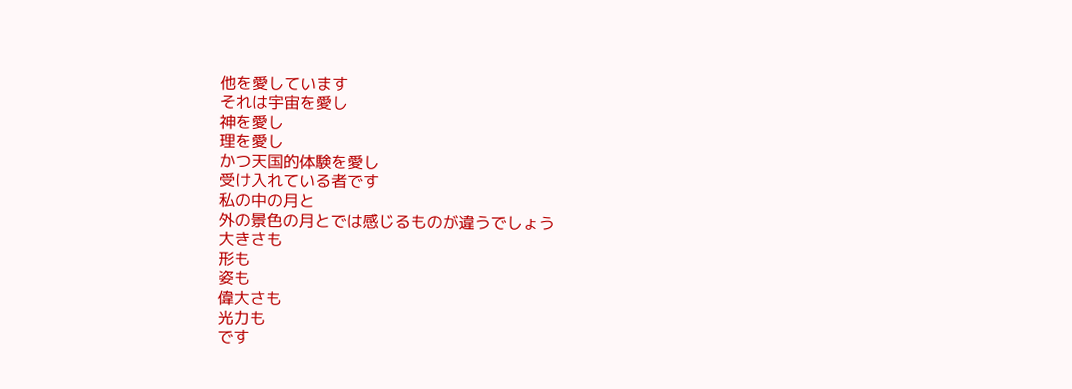他を愛しています
それは宇宙を愛し
神を愛し
理を愛し
かつ天国的体験を愛し
受け入れている者です
私の中の月と
外の景色の月とでは感じるものが違うでしょう
大きさも
形も
姿も
偉大さも
光力も
です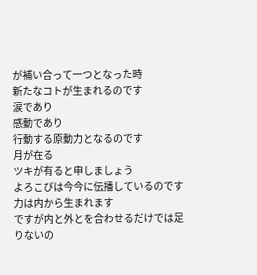が補い合って一つとなった時
新たなコトが生まれるのです
涙であり
感動であり
行動する原動力となるのです
月が在る
ツキが有ると申しましょう
よろこびは今今に伝播しているのです
力は内から生まれます
ですが内と外とを合わせるだけでは足りないの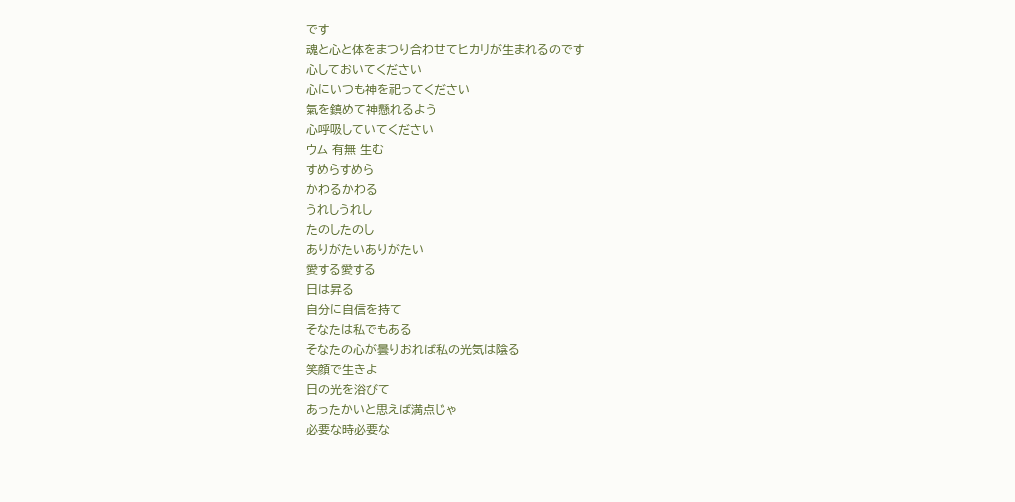です
魂と心と体をまつり合わせてヒカリが生まれるのです
心しておいてください
心にいつも神を祀ってください
氣を鎮めて神懸れるよう
心呼吸していてください
ウム 有無 生む
すめらすめら
かわるかわる
うれしうれし
たのしたのし
ありがたいありがたい
愛する愛する
日は昇る
自分に自信を持て
そなたは私でもある
そなたの心が曇りおれば私の光気は陰る
笑顔で生きよ
日の光を浴びて
あったかいと思えば満点じゃ
必要な時必要な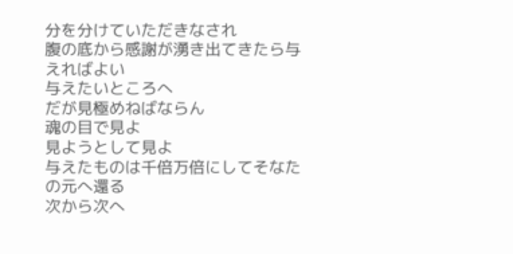分を分けていただきなされ
腹の底から感謝が湧き出てきたら与えればよい
与えたいところへ
だが見極めねばならん
魂の目で見よ
見ようとして見よ
与えたものは千倍万倍にしてそなたの元へ還る
次から次へ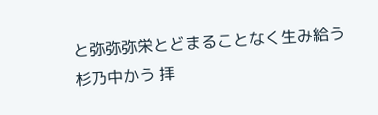と弥弥弥栄とどまることなく生み給う
杉乃中かう 拝